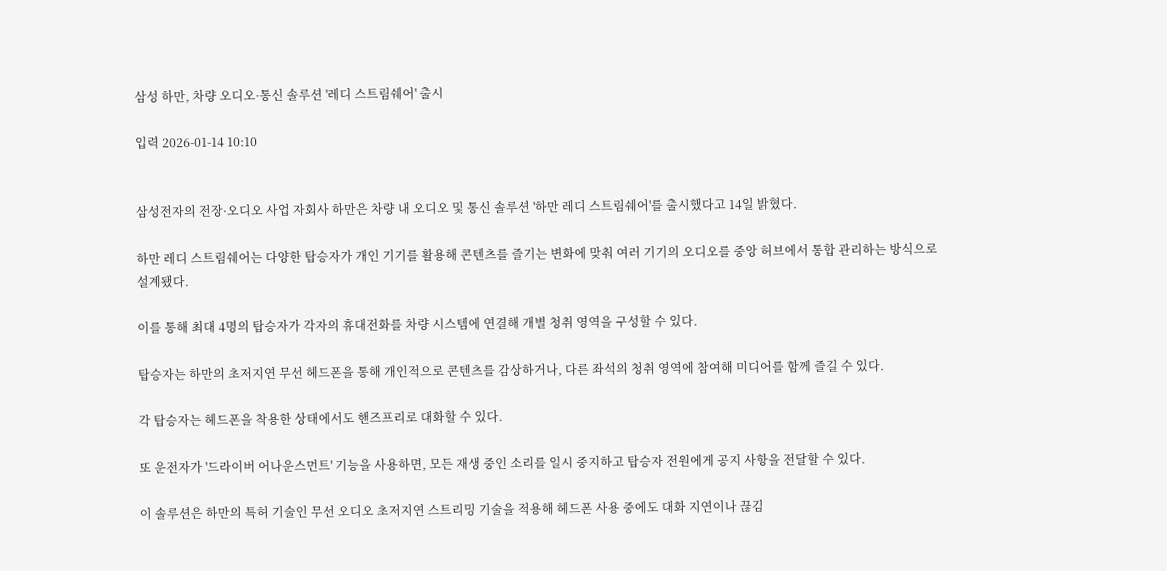삼성 하만, 차량 오디오·통신 솔루션 '레디 스트림쉐어' 출시

입력 2026-01-14 10:10


삼성전자의 전장·오디오 사업 자회사 하만은 차량 내 오디오 및 통신 솔루션 '하만 레디 스트림쉐어'를 출시했다고 14일 밝혔다.

하만 레디 스트림쉐어는 다양한 탑승자가 개인 기기를 활용해 콘텐츠를 즐기는 변화에 맞춰 여러 기기의 오디오를 중앙 허브에서 통합 관리하는 방식으로 설계됐다.

이를 통해 최대 4명의 탑승자가 각자의 휴대전화를 차량 시스템에 연결해 개별 청취 영역을 구성할 수 있다.

탑승자는 하만의 초저지연 무선 헤드폰을 통해 개인적으로 콘텐츠를 감상하거나, 다른 좌석의 청취 영역에 참여해 미디어를 함께 즐길 수 있다.

각 탑승자는 헤드폰을 착용한 상태에서도 핸즈프리로 대화할 수 있다.

또 운전자가 '드라이버 어나운스먼트' 기능을 사용하면, 모든 재생 중인 소리를 일시 중지하고 탑승자 전원에게 공지 사항을 전달할 수 있다.

이 솔루션은 하만의 특허 기술인 무선 오디오 초저지연 스트리밍 기술을 적용해 헤드폰 사용 중에도 대화 지연이나 끊김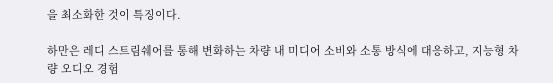을 최소화한 것이 특징이다.

하만은 레디 스트림쉐어를 통해 변화하는 차량 내 미디어 소비와 소통 방식에 대응하고, 지능형 차량 오디오 경험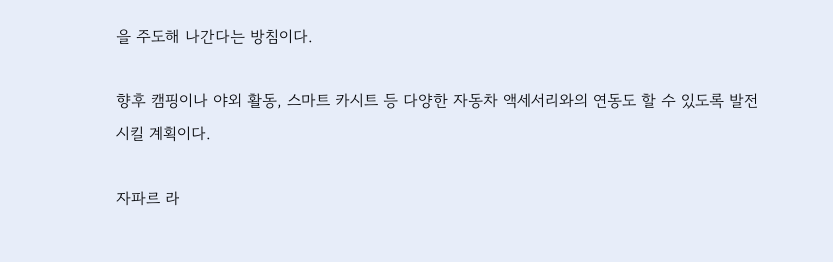을 주도해 나간다는 방침이다.

향후 캠핑이나 야외 활동, 스마트 카시트 등 다양한 자동차 액세서리와의 연동도 할 수 있도록 발전시킬 계획이다.

자파르 라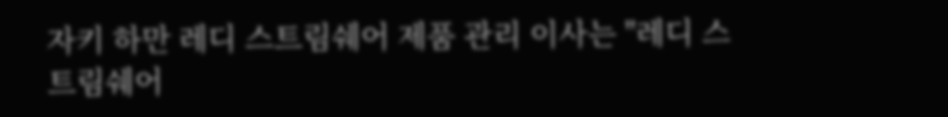자키 하만 레디 스트림쉐어 제품 관리 이사는 "레디 스트림쉐어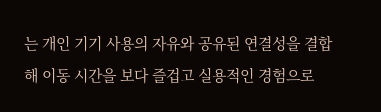는 개인 기기 사용의 자유와 공유된 연결성을 결합해 이동 시간을 보다 즐겁고 실용적인 경험으로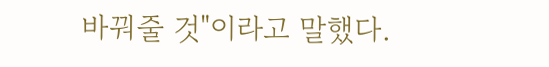바꿔줄 것"이라고 말했다.